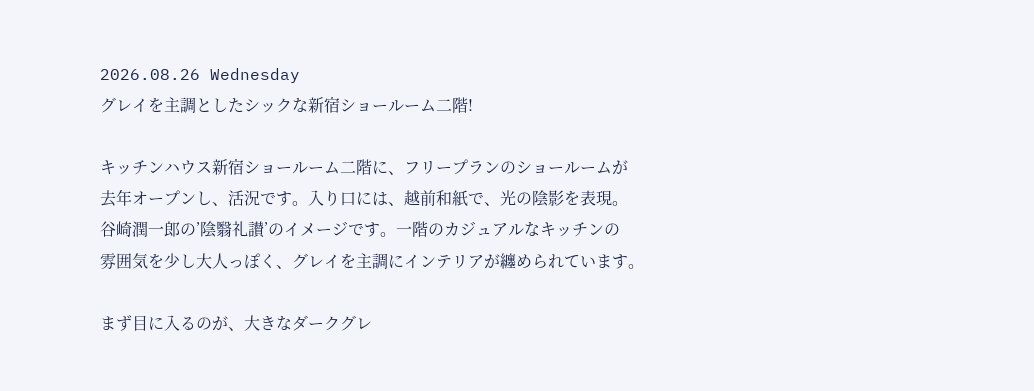2026.08.26 Wednesday
グレイを主調としたシックな新宿ショールーム二階!

キッチンハウス新宿ショールーム二階に、フリープランのショールームが
去年オープンし、活況です。入り口には、越前和紙で、光の陰影を表現。
谷崎潤一郎の’陰翳礼讃’のイメージです。一階のカジュアルなキッチンの
雰囲気を少し大人っぽく、グレイを主調にインテリアが纏められています。

まず目に入るのが、大きなダークグレ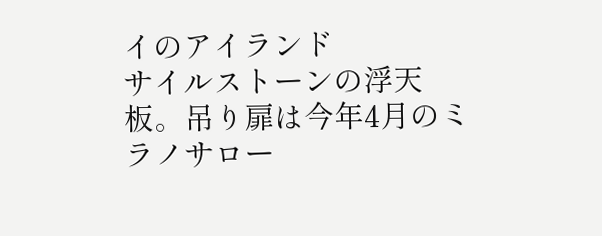イのアイランド
サイルストーンの浮天板。吊り扉は今年4月のミラノサロー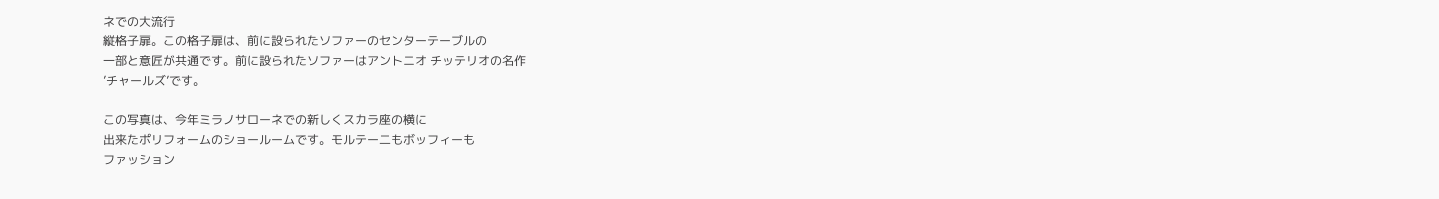ネでの大流行
縦格子扉。この格子扉は、前に設られたソファーのセンターテーブルの
一部と意匠が共通です。前に設られたソファーはアントニオ チッテリオの名作
’チャールズ’です。

この写真は、今年ミラノサローネでの新しくスカラ座の横に
出来たポリフォームのショールームです。モルテー二もボッフィーも
ファッション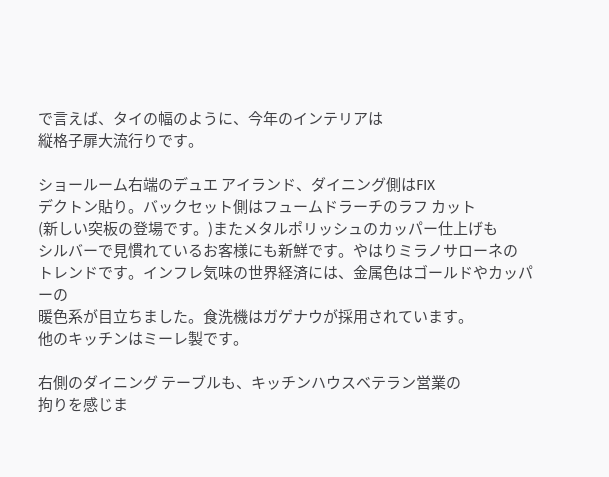で言えば、タイの幅のように、今年のインテリアは
縦格子扉大流行りです。

ショールーム右端のデュエ アイランド、ダイニング側はFIX
デクトン貼り。バックセット側はフュームドラーチのラフ カット
(新しい突板の登場です。)またメタルポリッシュのカッパー仕上げも
シルバーで見慣れているお客様にも新鮮です。やはりミラノサローネの
トレンドです。インフレ気味の世界経済には、金属色はゴールドやカッパーの
暖色系が目立ちました。食洗機はガゲナウが採用されています。
他のキッチンはミーレ製です。

右側のダイニング テーブルも、キッチンハウスベテラン営業の
拘りを感じま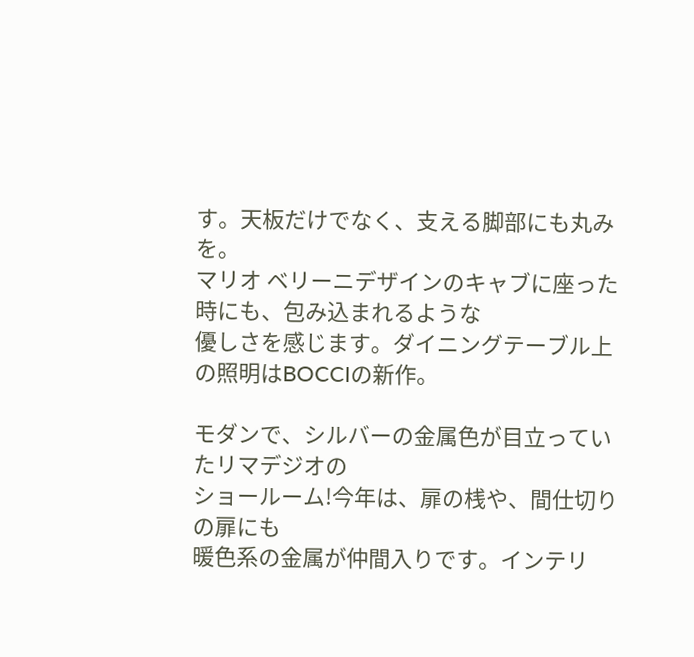す。天板だけでなく、支える脚部にも丸みを。
マリオ ベリーニデザインのキャブに座った時にも、包み込まれるような
優しさを感じます。ダイニングテーブル上の照明はBOCCIの新作。

モダンで、シルバーの金属色が目立っていたリマデジオの
ショールーム!今年は、扉の桟や、間仕切りの扉にも
暖色系の金属が仲間入りです。インテリ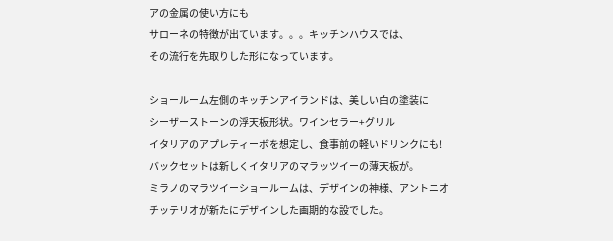アの金属の使い方にも
サローネの特徴が出ています。。。キッチンハウスでは、
その流行を先取りした形になっています。

ショールーム左側のキッチンアイランドは、美しい白の塗装に
シーザーストーンの浮天板形状。ワインセラー+グリル
イタリアのアプレティーボを想定し、食事前の軽いドリンクにも!
バックセットは新しくイタリアのマラッツイーの薄天板が。
ミラノのマラツイーショールームは、デザインの神様、アントニオ
チッテリオが新たにデザインした画期的な設でした。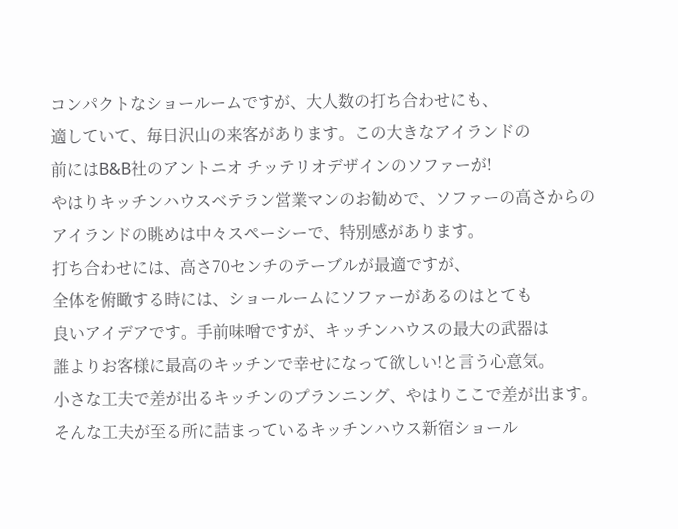コンパクトなショールームですが、大人数の打ち合わせにも、
適していて、毎日沢山の来客があります。この大きなアイランドの
前にはB&B社のアントニオ チッテリオデザインのソファーが!
やはりキッチンハウスベテラン営業マンのお勧めで、ソファーの高さからの
アイランドの眺めは中々スペーシーで、特別感があります。
打ち合わせには、高さ70センチのテーブルが最適ですが、
全体を俯瞰する時には、ショールームにソファーがあるのはとても
良いアイデアです。手前味噌ですが、キッチンハウスの最大の武器は
誰よりお客様に最高のキッチンで幸せになって欲しい!と言う心意気。
小さな工夫で差が出るキッチンのプランニング、やはりここで差が出ます。
そんな工夫が至る所に詰まっているキッチンハウス新宿ショール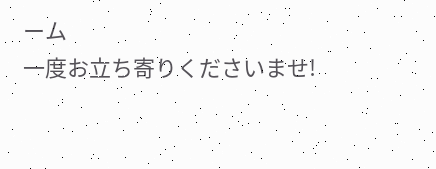ーム
一度お立ち寄りくださいませ!